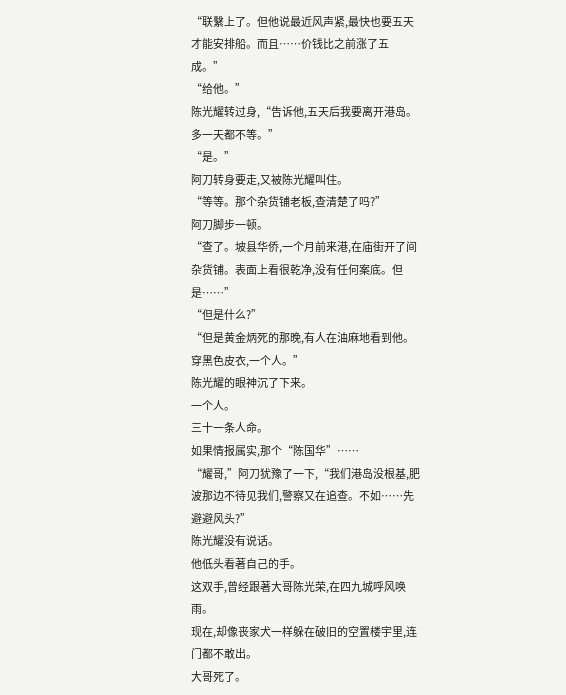“联繫上了。但他说最近风声紧,最快也要五天才能安排船。而且……价钱比之前涨了五成。”
“给他。”
陈光耀转过身,“告诉他,五天后我要离开港岛。多一天都不等。”
“是。”
阿刀转身要走,又被陈光耀叫住。
“等等。那个杂货铺老板,查清楚了吗?”
阿刀脚步一顿。
“查了。坡县华侨,一个月前来港,在庙街开了间杂货铺。表面上看很乾净,没有任何案底。但是……”
“但是什么?”
“但是黄金炳死的那晚,有人在油麻地看到他。穿黑色皮衣,一个人。”
陈光耀的眼神沉了下来。
一个人。
三十一条人命。
如果情报属实,那个“陈国华”……
“耀哥,”阿刀犹豫了一下,“我们港岛没根基,肥波那边不待见我们,警察又在追查。不如……先避避风头?”
陈光耀没有说话。
他低头看著自己的手。
这双手,曾经跟著大哥陈光荣,在四九城呼风唤雨。
现在,却像丧家犬一样躲在破旧的空置楼宇里,连门都不敢出。
大哥死了。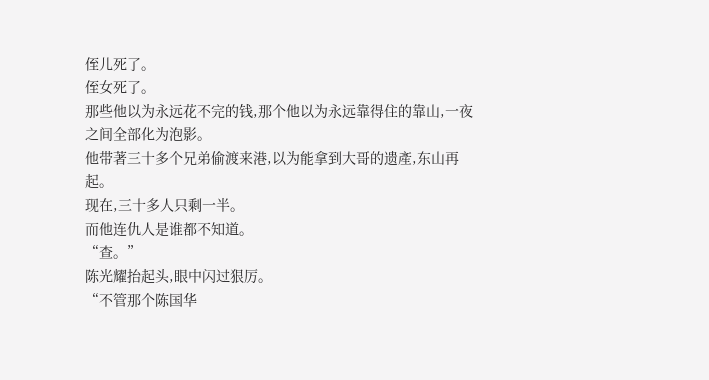侄儿死了。
侄女死了。
那些他以为永远花不完的钱,那个他以为永远靠得住的靠山,一夜之间全部化为泡影。
他带著三十多个兄弟偷渡来港,以为能拿到大哥的遗產,东山再起。
现在,三十多人只剩一半。
而他连仇人是谁都不知道。
“查。”
陈光耀抬起头,眼中闪过狠厉。
“不管那个陈国华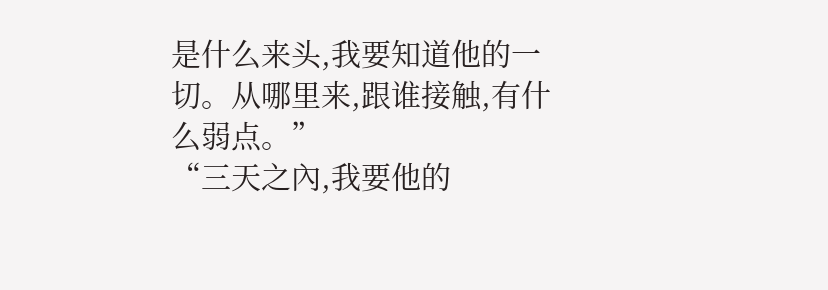是什么来头,我要知道他的一切。从哪里来,跟谁接触,有什么弱点。”
“三天之內,我要他的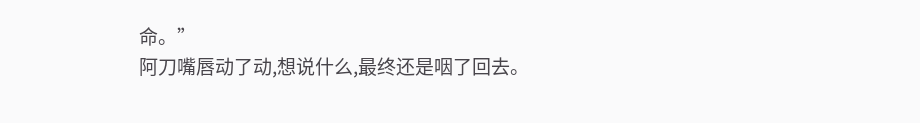命。”
阿刀嘴唇动了动,想说什么,最终还是咽了回去。